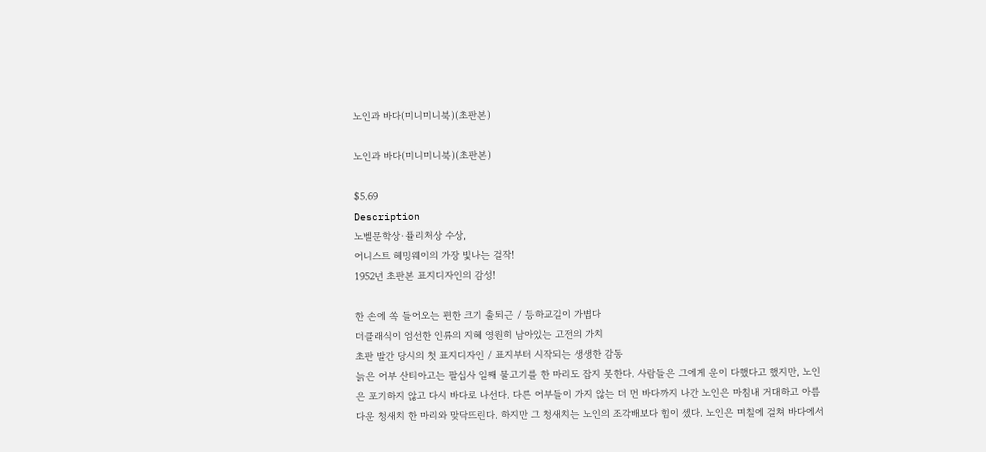노인과 바다(미니미니북)(초판본)

노인과 바다(미니미니북)(초판본)

$5.69
Description
노벨문학상·퓰리처상 수상,
어니스트 헤밍웨이의 가장 빛나는 걸작!
1952년 초판본 표지디자인의 감성!

한 손에 쏙 들어오는 편한 크기 출퇴근 / 등하교길이 가볍다
더클래식이 엄선한 인류의 지혜 영원히 남아있는 고전의 가치
초판 발간 당시의 첫 표지디자인 / 표지부터 시작되는 생생한 감동
늙은 어부 산티아고는 팔십사 일째 물고기를 한 마리도 잡지 못한다. 사람들은 그에게 운이 다했다고 했지만, 노인은 포기하지 않고 다시 바다로 나선다. 다른 어부들이 가지 않는 더 먼 바다까지 나간 노인은 마침내 거대하고 아름다운 청새치 한 마리와 맞닥뜨린다. 하지만 그 청새치는 노인의 조각배보다 힘이 셌다. 노인은 며칠에 걸쳐 바다에서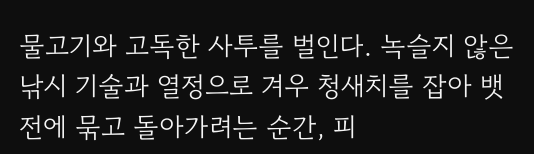물고기와 고독한 사투를 벌인다. 녹슬지 않은 낚시 기술과 열정으로 겨우 청새치를 잡아 뱃전에 묶고 돌아가려는 순간, 피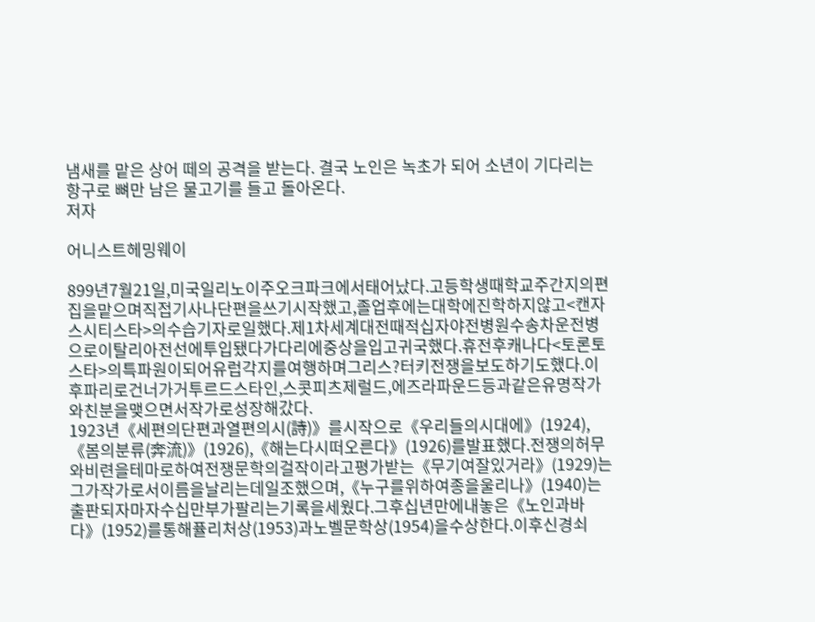냄새를 맡은 상어 떼의 공격을 받는다. 결국 노인은 녹초가 되어 소년이 기다리는 항구로 뼈만 남은 물고기를 들고 돌아온다.
저자

어니스트헤밍웨이

899년7월21일,미국일리노이주오크파크에서태어났다.고등학생때학교주간지의편집을맡으며직접기사나단편을쓰기시작했고,졸업후에는대학에진학하지않고<캔자스시티스타>의수습기자로일했다.제1차세계대전때적십자야전병원수송차운전병으로이탈리아전선에투입됐다가다리에중상을입고귀국했다.휴전후캐나다<토론토스타>의특파원이되어유럽각지를여행하며그리스?터키전쟁을보도하기도했다.이후파리로건너가거투르드스타인,스콧피츠제럴드,에즈라파운드등과같은유명작가와친분을맺으면서작가로성장해갔다.
1923년《세편의단편과열편의시(詩)》를시작으로《우리들의시대에》(1924),《봄의분류(奔流)》(1926),《해는다시떠오른다》(1926)를발표했다.전쟁의허무와비련을테마로하여전쟁문학의걸작이라고평가받는《무기여잘있거라》(1929)는그가작가로서이름을날리는데일조했으며,《누구를위하여종을울리나》(1940)는출판되자마자수십만부가팔리는기록을세웠다.그후십년만에내놓은《노인과바다》(1952)를통해퓰리처상(1953)과노벨문학상(1954)을수상한다.이후신경쇠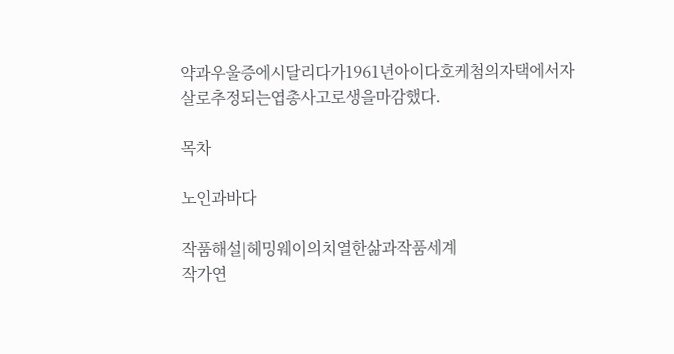약과우울증에시달리다가1961년아이다호케첨의자택에서자살로추정되는엽총사고로생을마감했다.

목차

노인과바다

작품해설|헤밍웨이의치열한삶과작품세계
작가연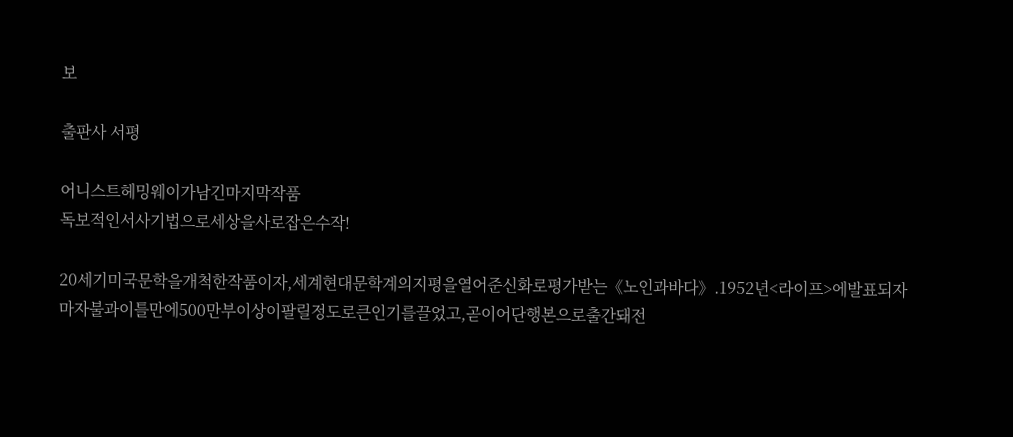보

출판사 서평

어니스트헤밍웨이가남긴마지막작품
독보적인서사기법으로세상을사로잡은수작!

20세기미국문학을개척한작품이자,세계현대문학계의지평을열어준신화로평가받는《노인과바다》.1952년<라이프>에발표되자마자불과이틀만에500만부이상이팔릴정도로큰인기를끌었고,곧이어단행본으로출간돼전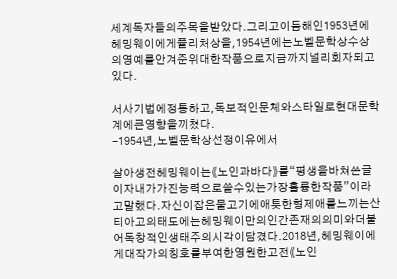세계독자들의주목을받았다.그리고이듬해인1953년에헤밍웨이에게퓰리처상을,1954년에는노벨문학상수상의영예를안겨준위대한작품으로지금까지널리회자되고있다.

서사기법에정통하고,독보적인문체와스타일로현대문학계에큰영향을끼쳤다.
-1954년,노벨문학상선정이유에서

살아생전헤밍웨이는《노인과바다》를“평생을바쳐쓴글이자내가가진능력으로쓸수있는가장훌륭한작품”이라고말했다.자신이잡은물고기에애틋한형제애를느끼는산티아고의태도에는헤밍웨이만의인간존재의의미와더불어독창적인생태주의시각이담겼다.2018년,헤밍웨이에게대작가의칭호를부여한영원한고전《노인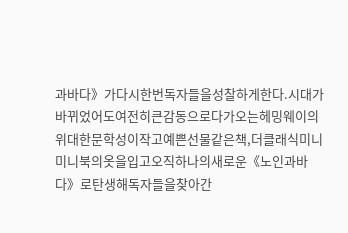과바다》가다시한번독자들을성찰하게한다.시대가바뀌었어도여전히큰감동으로다가오는헤밍웨이의위대한문학성이작고예쁜선물같은책,더클래식미니미니북의옷을입고오직하나의새로운《노인과바다》로탄생해독자들을찾아간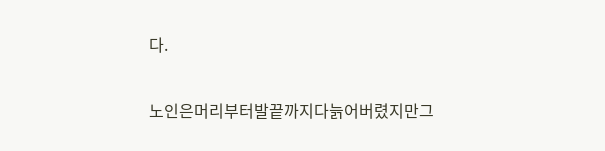다.

노인은머리부터발끝까지다늙어버렸지만그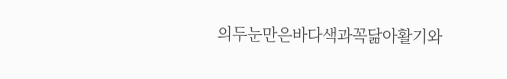의두눈만은바다색과꼭닮아활기와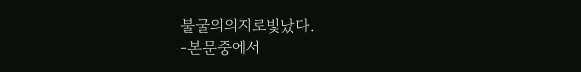불굴의의지로빛났다.
-본문중에서